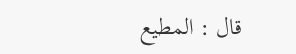قال : المطيع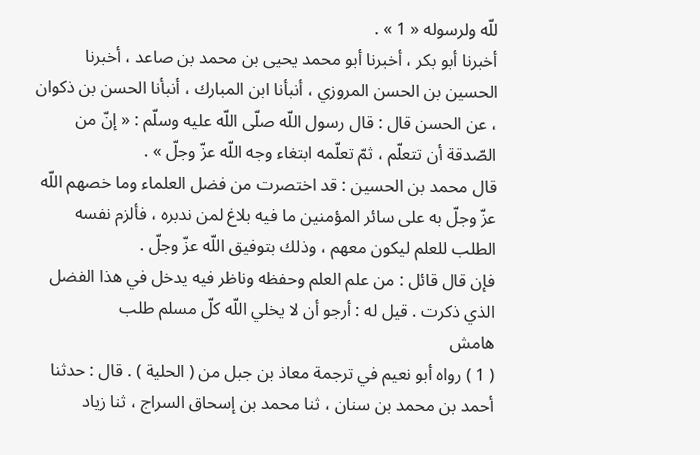للّه ولرسوله « 1 » .
أخبرنا أبو بكر ، أخبرنا أبو محمد يحيى بن محمد بن صاعد ، أخبرنا الحسين بن الحسن المروزي ، أنبأنا ابن المبارك ، أنبأنا الحسن بن ذكوان ، عن الحسن قال : قال رسول اللّه صلّى اللّه عليه وسلّم : « إنّ من الصّدقة أن تتعلّم ، ثمّ تعلّمه ابتغاء وجه اللّه عزّ وجلّ » .
قال محمد بن الحسين : قد اختصرت من فضل العلماء وما خصهم اللّه عزّ وجلّ به على سائر المؤمنين ما فيه بلاغ لمن ندبره ، فألزم نفسه الطلب للعلم ليكون معهم ، وذلك بتوفيق اللّه عزّ وجلّ .
فإن قال قائل : من علم العلم وحفظه وناظر فيه يدخل في هذا الفضل الذي ذكرت . قيل له : أرجو أن لا يخلي اللّه كلّ مسلم طلب
هامش
( 1 ) رواه أبو نعيم في ترجمة معاذ بن جبل من ( الحلية ) . قال : حدثنا أحمد بن محمد بن سنان ، ثنا محمد بن إسحاق السراج ، ثنا زياد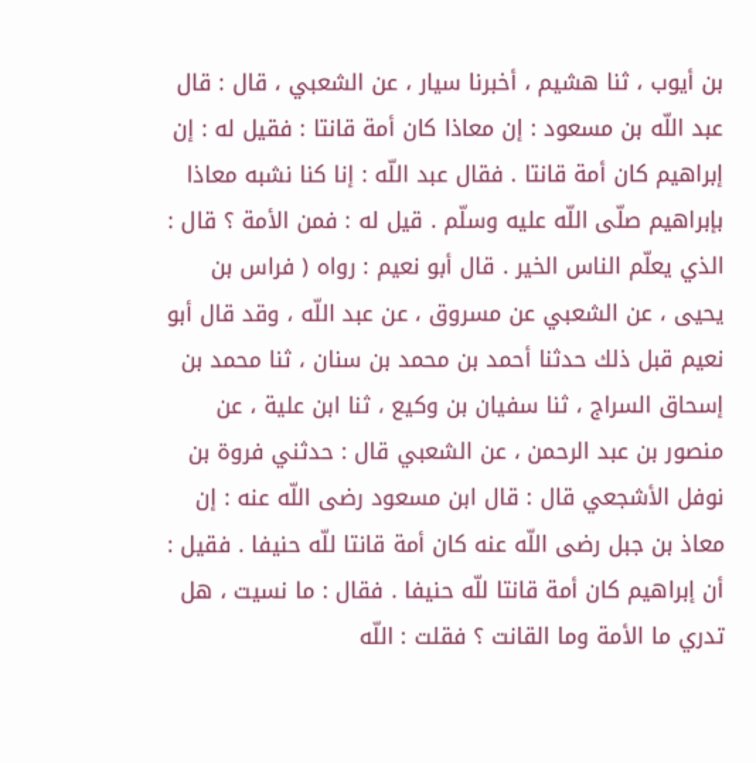بن أيوب ، ثنا هشيم ، أخبرنا سيار ، عن الشعبي ، قال : قال عبد اللّه بن مسعود : إن معاذا كان أمة قانتا : فقيل له : إن إبراهيم كان أمة قانتا . فقال عبد اللّه : إنا كنا نشبه معاذا بإبراهيم صلّى اللّه عليه وسلّم . قيل له : فمن الأمة ؟ قال : الذي يعلّم الناس الخير . قال أبو نعيم : رواه ( فراس بن يحيى ، عن الشعبي عن مسروق ، عن عبد اللّه ، وقد قال أبو نعيم قبل ذلك حدثنا أحمد بن محمد بن سنان ، ثنا محمد بن إسحاق السراج ، ثنا سفيان بن وكيع ، ثنا ابن علية ، عن منصور بن عبد الرحمن ، عن الشعبي قال : حدثني فروة بن نوفل الأشجعي قال : قال ابن مسعود رضى اللّه عنه : إن معاذ بن جبل رضى اللّه عنه كان أمة قانتا للّه حنيفا . فقيل : أن إبراهيم كان أمة قانتا للّه حنيفا . فقال : ما نسيت ، هل تدري ما الأمة وما القانت ؟ فقلت : اللّه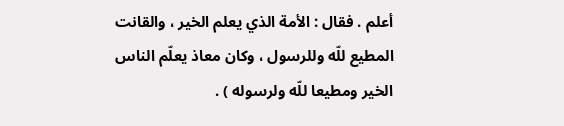أعلم . فقال : الأمة الذي يعلم الخير ، والقانت المطيع للّه وللرسول ، وكان معاذ يعلّم الناس الخير ومطيعا للّه ولرسوله ) .